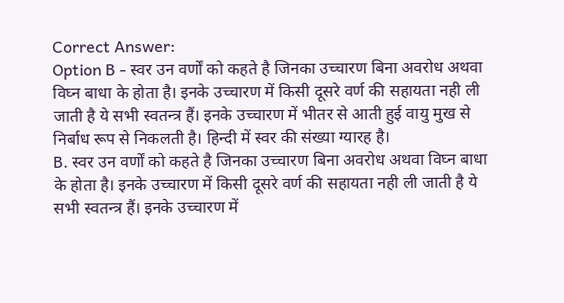Correct Answer:
Option B - स्वर उन वर्णों को कहते है जिनका उच्चारण बिना अवरोध अथवा विघ्न बाधा के होता है। इनके उच्चारण में किसी दूसरे वर्ण की सहायता नही ली जाती है ये सभी स्वतन्त्र हैं। इनके उच्चारण में भीतर से आती हुई वायु मुख से निर्बाध रूप से निकलती है। हिन्दी में स्वर की संख्या ग्यारह है।
B. स्वर उन वर्णों को कहते है जिनका उच्चारण बिना अवरोध अथवा विघ्न बाधा के होता है। इनके उच्चारण में किसी दूसरे वर्ण की सहायता नही ली जाती है ये सभी स्वतन्त्र हैं। इनके उच्चारण में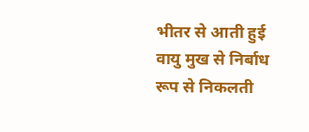भीतर से आती हुई वायु मुख से निर्बाध रूप से निकलती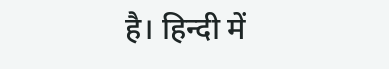है। हिन्दी में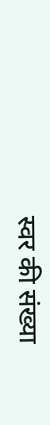स्वर की संख्या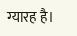ग्यारह है।